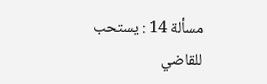مسألة 14 : يستحب للقاضي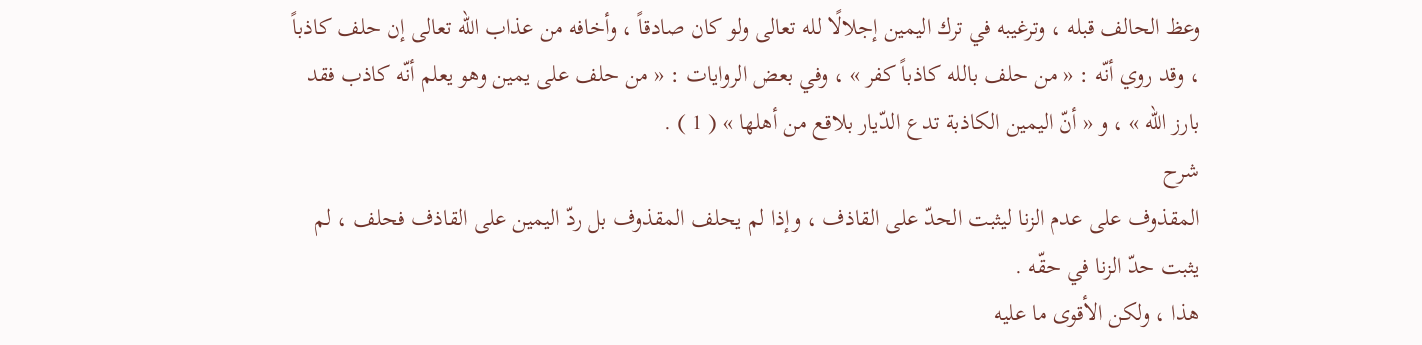وعظ الحالف قبله ، وترغيبه في ترك اليمين إجلالًا لله تعالى ولو كان صادقاً ، وأخافه من عذاب الله تعالى إن حلف كاذباً ، وقد روي أنّه : « من حلف بالله كاذباً كفر » ، وفي بعض الروايات : « من حلف على يمين وهو يعلم أنّه كاذب فقد بارز الله » ، و « أنّ اليمين الكاذبة تدع الدّيار بلاقع من أهلها » ( 1 ) .
شرح
المقذوف على عدم الزنا ليثبت الحدّ على القاذف ، وإذا لم يحلف المقذوف بل ردّ اليمين على القاذف فحلف ، لم يثبت حدّ الزنا في حقّه .
هذا ، ولكن الأقوى ما عليه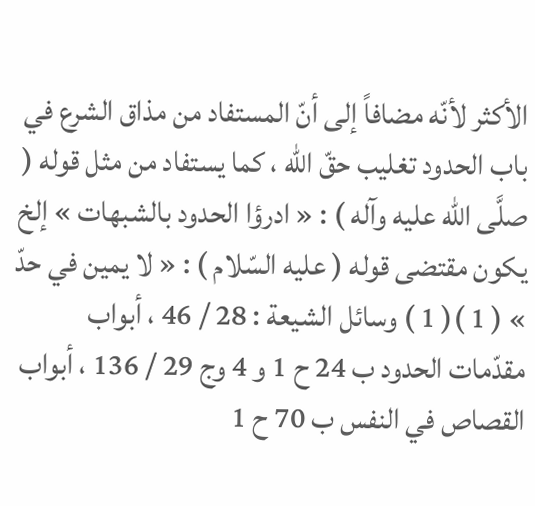الأكثر لأنّه مضافاً إلى أنّ المستفاد من مذاق الشرع في باب الحدود تغليب حقّ الله ، كما يستفاد من مثل قوله ( صلَّى الله عليه وآله ) : « ادرؤا الحدود بالشبهات » إلخ يكون مقتضى قوله ( عليه السّلام ) : « لا يمين في حدّ » ( 1 )( 1 ) وسائل الشيعة : 28 / 46 ، أبواب مقدّمات الحدود ب 24 ح 1 و 4 وج 29 / 136 ، أبواب القصاص في النفس ب 70 ح 1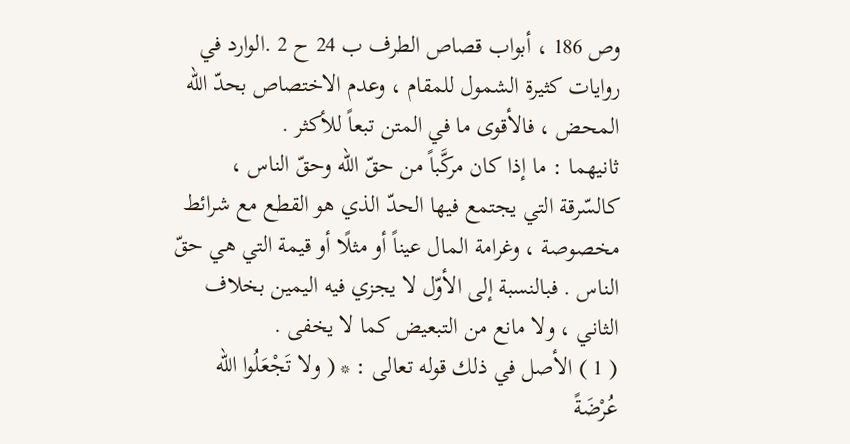وص 186 ، أبواب قصاص الطرف ب 24 ح 2 .الوارد في روايات كثيرة الشمول للمقام ، وعدم الاختصاص بحدّ الله المحض ، فالأقوى ما في المتن تبعاً للأكثر .
ثانيهما : ما إذا كان مركَّباً من حقّ الله وحقّ الناس ، كالسّرقة التي يجتمع فيها الحدّ الذي هو القطع مع شرائط مخصوصة ، وغرامة المال عيناً أو مثلًا أو قيمة التي هي حقّ الناس . فبالنسبة إلى الأوّل لا يجزي فيه اليمين بخلاف الثاني ، ولا مانع من التبعيض كما لا يخفى .
( 1 ) الأصل في ذلك قوله تعالى : * ( ولا تَجْعَلُوا الله عُرْضَةً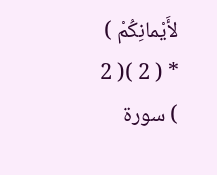لأَيْمانِكُمْ ) * ( 2 )( 2 ) سورة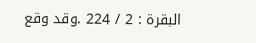البقرة : 2 / 224 .وقد وقع